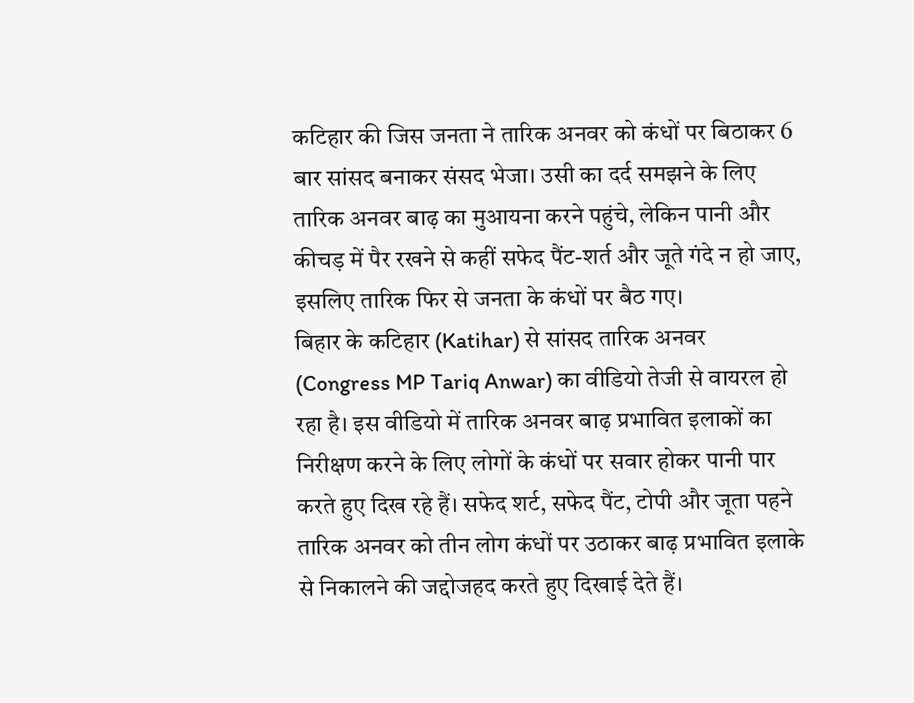कटिहार की जिस जनता ने तारिक अनवर को कंधों पर बिठाकर 6 बार सांसद बनाकर संसद भेजा। उसी का दर्द समझने के लिए तारिक अनवर बाढ़ का मुआयना करने पहुंचे, लेकिन पानी और कीचड़ में पैर रखने से कहीं सफेद पैंट-शर्त और जूते गंदे न हो जाए, इसलिए तारिक फिर से जनता के कंधों पर बैठ गए।
बिहार के कटिहार (Katihar) से सांसद तारिक अनवर (Congress MP Tariq Anwar) का वीडियो तेजी से वायरल हो रहा है। इस वीडियो में तारिक अनवर बाढ़ प्रभावित इलाकों का निरीक्षण करने के लिए लोगों के कंधों पर सवार होकर पानी पार करते हुए दिख रहे हैं। सफेद शर्ट, सफेद पैंट, टोपी और जूता पहने तारिक अनवर को तीन लोग कंधों पर उठाकर बाढ़ प्रभावित इलाके से निकालने की जद्दोजहद करते हुए दिखाई देते हैं।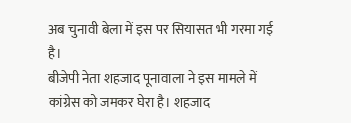अब चुनावी बेला में इस पर सियासत भी गरमा गई है।
बीजेपी नेता शहजाद पूनावाला ने इस मामले में कांग्रेस को जमकर घेरा है। शहजाद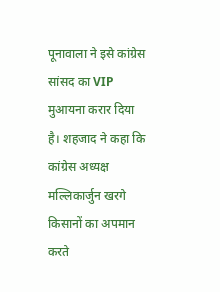पूनावाला ने इसे कांग्रेस सांसद का VIP मुआयना करार दिया है। शहजाद ने कहा कि कांग्रेस अध्यक्ष मल्लिकार्जुन खरगे किसानों का अपमान करते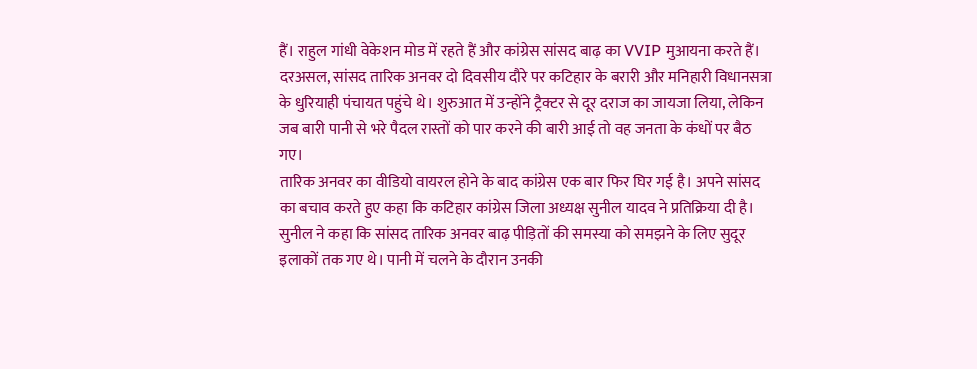हैं। राहुल गांधी वेकेशन मोड में रहते हैं और कांग्रेस सांसद बाढ़ का VVIP मुआयना करते हैं।
दरअसल, सांसद तारिक अनवर दो दिवसीय दौरे पर कटिहार के बरारी और मनिहारी विधानसत्रा के धुरियाही पंचायत पहुंचे थे। शुरुआत में उन्होंने ट्रैक्टर से दूर दराज का जायजा लिया, लेकिन जब बारी पानी से भरे पैदल रास्तों को पार करने की बारी आई तो वह जनता के कंधों पर बैठ गए।
तारिक अनवर का वीडियो वायरल होने के बाद कांग्रेस एक बार फिर घिर गई है। अपने सांसद का बचाव करते हुए कहा कि कटिहार कांग्रेस जिला अध्यक्ष सुनील यादव ने प्रतिक्रिया दी है। सुनील ने कहा कि सांसद तारिक अनवर बाढ़ पीड़ितों की समस्या को समझने के लिए सुदूर इलाकों तक गए थे। पानी में चलने के दौरान उनकी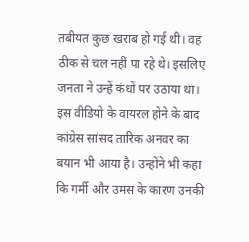तबीयत कुछ खराब हो गई थी। वह ठीक से चल नहीं पा रहे थे। इसलिए जनता ने उन्हें कंधों पर उठाया था।
इस वीडियो के वायरल होने के बाद कांग्रेस सांसद तारिक अनवर का बयान भी आया है। उन्होंने भी कहा कि गर्मी और उमस के कारण उनकी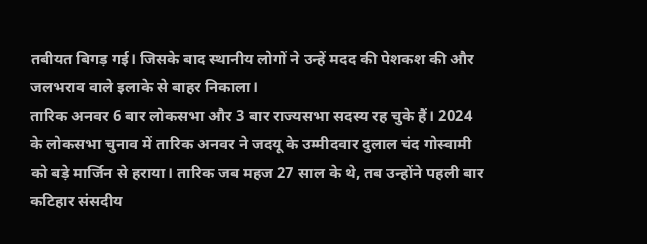तबीयत बिगड़ गई। जिसके बाद स्थानीय लोगों ने उन्हें मदद की पेशकश की और जलभराव वाले इलाके से बाहर निकाला।
तारिक अनवर 6 बार लोकसभा और 3 बार राज्यसभा सदस्य रह चुके हैं। 2024 के लोकसभा चुनाव में तारिक अनवर ने जदयू के उम्मीदवार दुलाल चंद गोस्वामी को बड़े मार्जिन से हराया। तारिक जब महज 27 साल के थे, तब उन्होंने पहली बार कटिहार संसदीय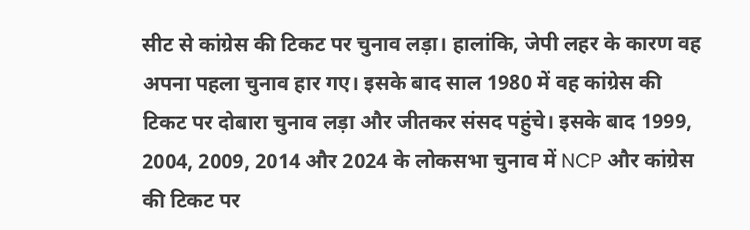सीट से कांग्रेस की टिकट पर चुनाव लड़ा। हालांकि, जेपी लहर के कारण वह अपना पहला चुनाव हार गए। इसके बाद साल 1980 में वह कांग्रेस की टिकट पर दोबारा चुनाव लड़ा और जीतकर संसद पहुंचे। इसके बाद 1999, 2004, 2009, 2014 और 2024 के लोकसभा चुनाव में NCP और कांग्रेस की टिकट पर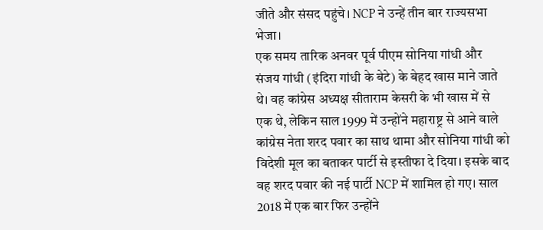जीते और संसद पहुंचे। NCP ने उन्हें तीन बार राज्यसभा भेजा।
एक समय तारिक अनवर पूर्व पीएम सोनिया गांधी और संजय गांधी (इंदिरा गांधी के बेटे) के बेहद खास माने जाते थे। वह कांग्रेस अध्यक्ष सीताराम केसरी के भी खास में से एक थे, लेकिन साल 1999 में उन्होंने महाराष्ट्र से आने वाले कांग्रेस नेता शरद पवार का साथ थामा और सोनिया गांधी को विदेशी मूल का बताकर पार्टी से इस्तीफा दे दिया। इसके बाद वह शरद पवार की नई पार्टी NCP में शामिल हो गए। साल 2018 में एक बार फिर उन्होंने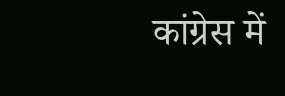कांग्रेस में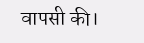वापसी की।